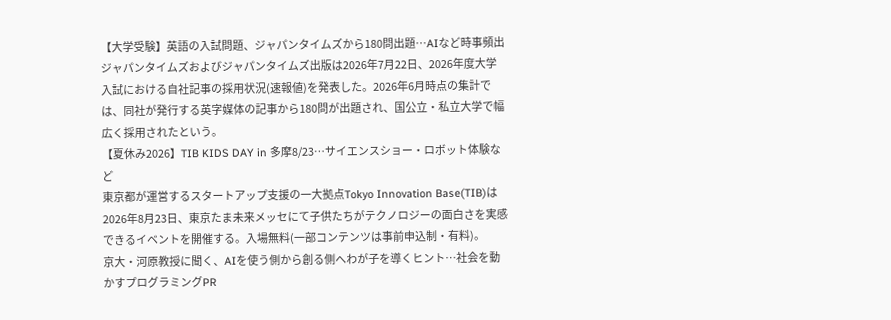【大学受験】英語の入試問題、ジャパンタイムズから180問出題…AIなど時事頻出
ジャパンタイムズおよびジャパンタイムズ出版は2026年7月22日、2026年度大学入試における自社記事の採用状況(速報値)を発表した。2026年6月時点の集計では、同社が発行する英字媒体の記事から180問が出題され、国公立・私立大学で幅広く採用されたという。
【夏休み2026】TIB KIDS DAY in 多摩8/23…サイエンスショー・ロボット体験など
東京都が運営するスタートアップ支援の一大拠点Tokyo Innovation Base(TIB)は2026年8月23日、東京たま未来メッセにて子供たちがテクノロジーの面白さを実感できるイベントを開催する。入場無料(一部コンテンツは事前申込制・有料)。
京大・河原教授に聞く、AIを使う側から創る側へわが子を導くヒント…社会を動かすプログラミングPR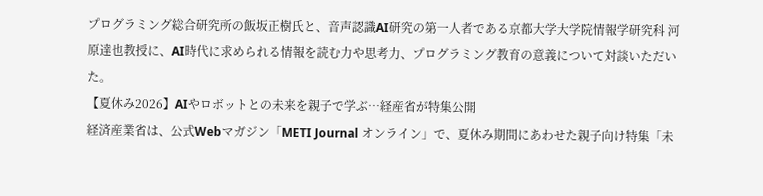プログラミング総合研究所の飯坂正樹氏と、音声認識AI研究の第一人者である京都大学大学院情報学研究科 河原達也教授に、AI時代に求められる情報を読む力や思考力、プログラミング教育の意義について対談いただいた。
【夏休み2026】AIやロボットとの未来を親子で学ぶ…経産省が特集公開
経済産業省は、公式Webマガジン「METI Journal オンライン」で、夏休み期間にあわせた親子向け特集「未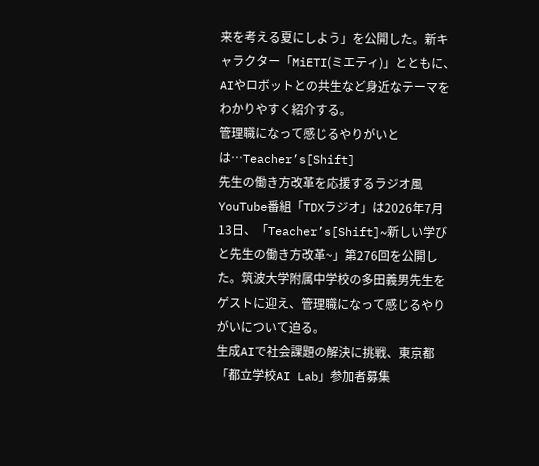来を考える夏にしよう」を公開した。新キャラクター「MiETI(ミエティ)」とともに、AIやロボットとの共生など身近なテーマをわかりやすく紹介する。
管理職になって感じるやりがいとは…Teacher’s[Shift]
先生の働き方改革を応援するラジオ風YouTube番組「TDXラジオ」は2026年7月13日、「Teacher’s[Shift]~新しい学びと先生の働き方改革~」第276回を公開した。筑波大学附属中学校の多田義男先生をゲストに迎え、管理職になって感じるやりがいについて迫る。
生成AIで社会課題の解決に挑戦、東京都「都立学校AI Lab」参加者募集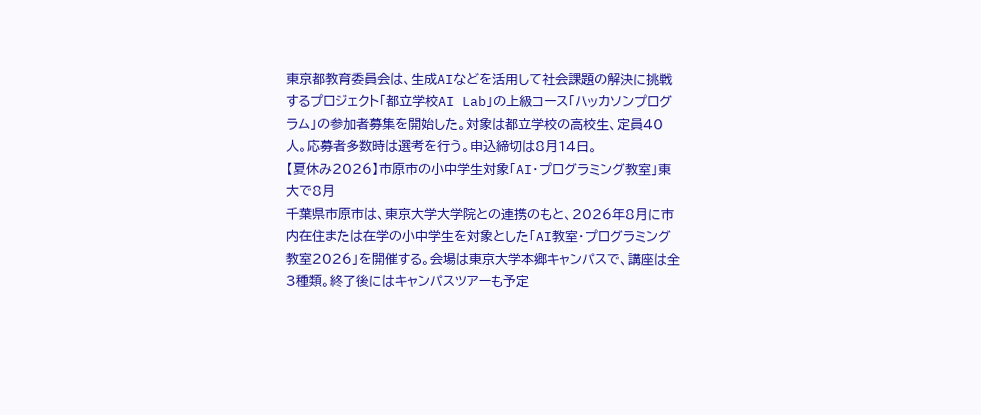東京都教育委員会は、生成AIなどを活用して社会課題の解決に挑戦するプロジェクト「都立学校AI Lab」の上級コース「ハッカソンプログラム」の参加者募集を開始した。対象は都立学校の高校生、定員40人。応募者多数時は選考を行う。申込締切は8月14日。
【夏休み2026】市原市の小中学生対象「AI・プログラミング教室」東大で8月
千葉県市原市は、東京大学大学院との連携のもと、2026年8月に市内在住または在学の小中学生を対象とした「AI教室・プログラミング教室2026」を開催する。会場は東京大学本郷キャンパスで、講座は全3種類。終了後にはキャンパスツアーも予定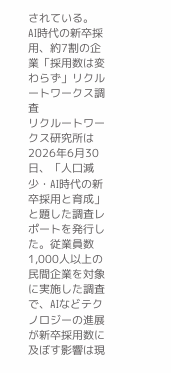されている。
AI時代の新卒採用、約7割の企業「採用数は変わらず」リクルートワークス調査
リクルートワークス研究所は2026年6月30日、「人口減少・AI時代の新卒採用と育成」と題した調査レポートを発行した。従業員数1,000人以上の民間企業を対象に実施した調査で、AIなどテクノロジーの進展が新卒採用数に及ぼす影響は現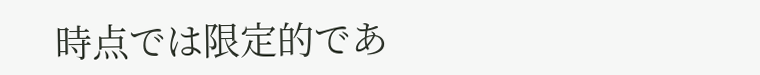時点では限定的であ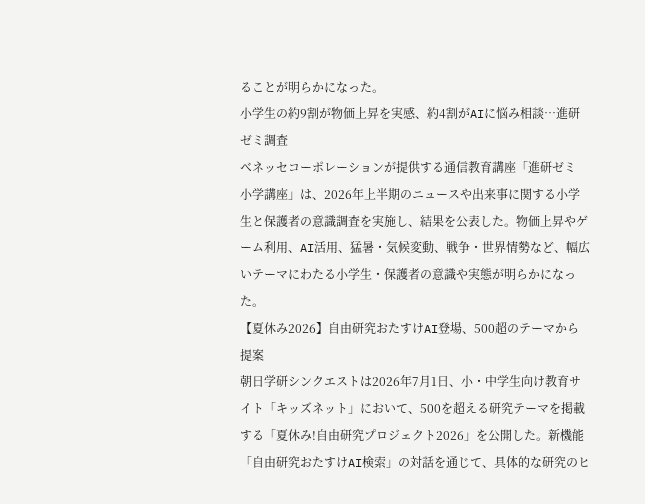ることが明らかになった。
小学生の約9割が物価上昇を実感、約4割がAIに悩み相談…進研ゼミ調査
ベネッセコーポレーションが提供する通信教育講座「進研ゼミ 小学講座」は、2026年上半期のニュースや出来事に関する小学生と保護者の意識調査を実施し、結果を公表した。物価上昇やゲーム利用、AI活用、猛暑・気候変動、戦争・世界情勢など、幅広いテーマにわたる小学生・保護者の意識や実態が明らかになった。
【夏休み2026】自由研究おたすけAI登場、500超のテーマから提案
朝日学研シンクエストは2026年7月1日、小・中学生向け教育サイト「キッズネット」において、500を超える研究テーマを掲載する「夏休み!自由研究プロジェクト2026」を公開した。新機能「自由研究おたすけAI検索」の対話を通じて、具体的な研究のヒ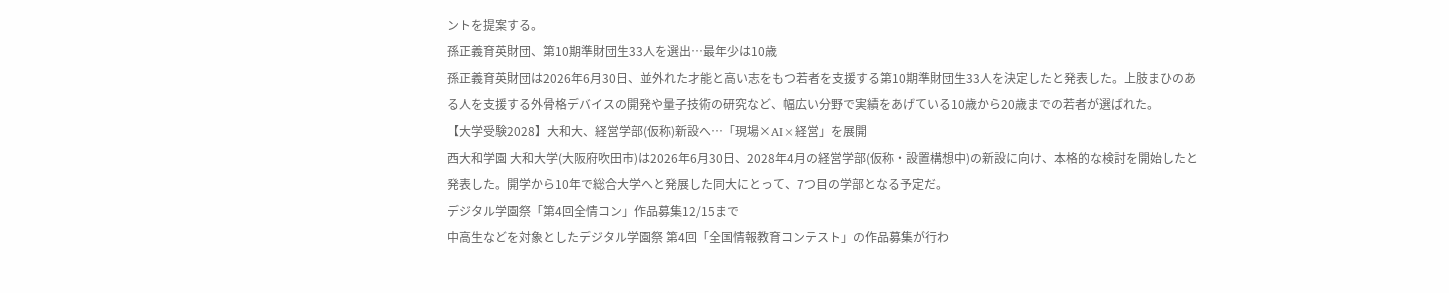ントを提案する。
孫正義育英財団、第10期準財団生33人を選出…最年少は10歳
孫正義育英財団は2026年6月30日、並外れた才能と高い志をもつ若者を支援する第10期準財団生33人を決定したと発表した。上肢まひのある人を支援する外骨格デバイスの開発や量子技術の研究など、幅広い分野で実績をあげている10歳から20歳までの若者が選ばれた。
【大学受験2028】大和大、経営学部(仮称)新設へ…「現場×AI×経営」を展開
西大和学園 大和大学(大阪府吹田市)は2026年6月30日、2028年4月の経営学部(仮称・設置構想中)の新設に向け、本格的な検討を開始したと発表した。開学から10年で総合大学へと発展した同大にとって、7つ目の学部となる予定だ。
デジタル学園祭「第4回全情コン」作品募集12/15まで
中高生などを対象としたデジタル学園祭 第4回「全国情報教育コンテスト」の作品募集が行わ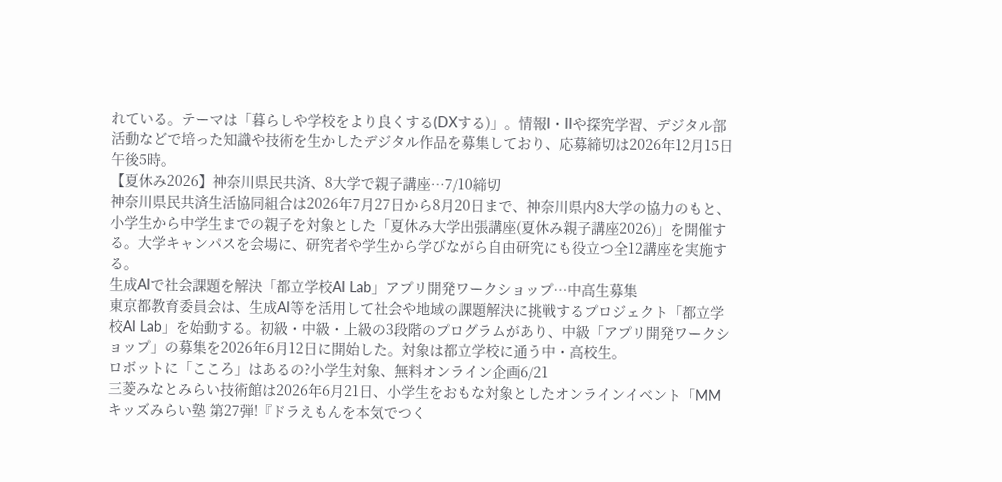れている。テーマは「暮らしや学校をより良くする(DXする)」。情報I・IIや探究学習、デジタル部活動などで培った知識や技術を生かしたデジタル作品を募集しており、応募締切は2026年12月15日午後5時。
【夏休み2026】神奈川県民共済、8大学で親子講座…7/10締切
神奈川県民共済生活協同組合は2026年7月27日から8月20日まで、神奈川県内8大学の協力のもと、小学生から中学生までの親子を対象とした「夏休み大学出張講座(夏休み親子講座2026)」を開催する。大学キャンパスを会場に、研究者や学生から学びながら自由研究にも役立つ全12講座を実施する。
生成AIで社会課題を解決「都立学校AI Lab」アプリ開発ワークショップ…中高生募集
東京都教育委員会は、生成AI等を活用して社会や地域の課題解決に挑戦するプロジェクト「都立学校AI Lab」を始動する。初級・中級・上級の3段階のプログラムがあり、中級「アプリ開発ワークショップ」の募集を2026年6月12日に開始した。対象は都立学校に通う中・高校生。
ロボットに「こころ」はあるの?小学生対象、無料オンライン企画6/21
三菱みなとみらい技術館は2026年6月21日、小学生をおもな対象としたオンラインイベント「MMキッズみらい塾 第27弾!『ドラえもんを本気でつく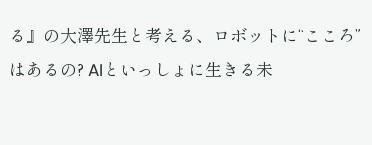る』の大澤先生と考える、ロボットに“こころ”はあるの? AIといっしょに生きる未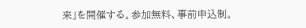来」を開催する。参加無料、事前申込制。